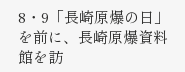8・9「長崎原爆の日」を前に、長崎原爆資料館を訪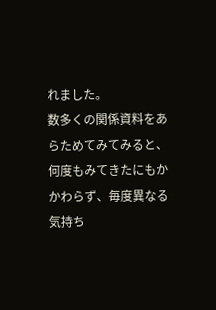れました。
数多くの関係資料をあらためてみてみると、
何度もみてきたにもかかわらず、毎度異なる気持ち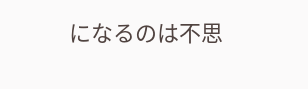になるのは不思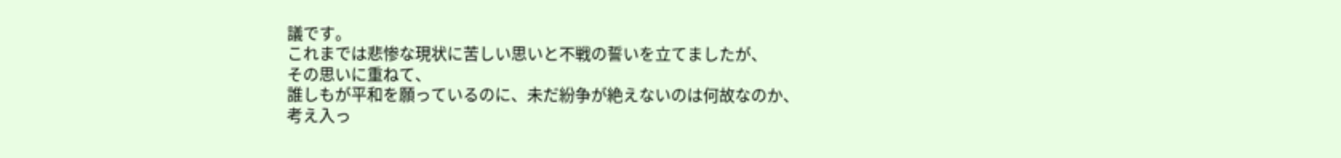議です。
これまでは悲惨な現状に苦しい思いと不戦の誓いを立てましたが、
その思いに重ねて、
誰しもが平和を願っているのに、未だ紛争が絶えないのは何故なのか、
考え入っ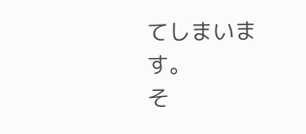てしまいます。
そ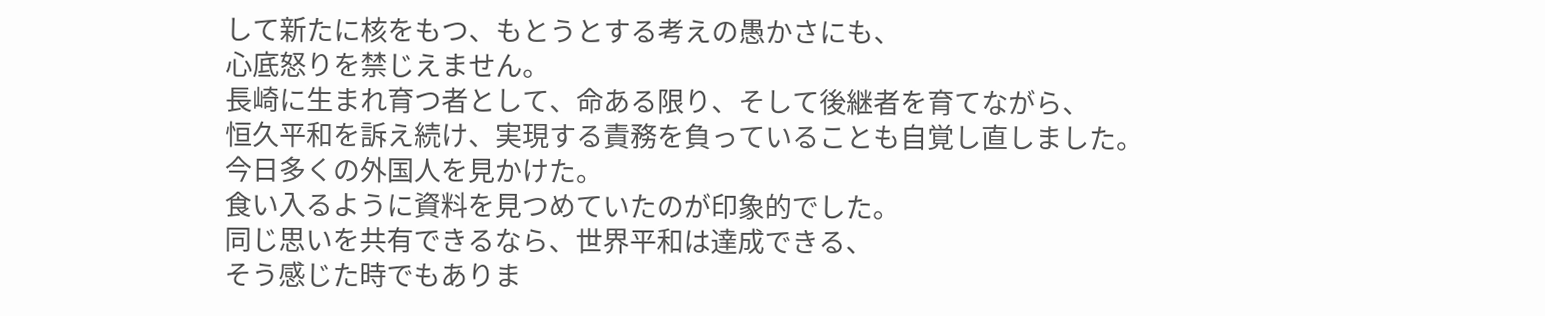して新たに核をもつ、もとうとする考えの愚かさにも、
心底怒りを禁じえません。
長崎に生まれ育つ者として、命ある限り、そして後継者を育てながら、
恒久平和を訴え続け、実現する責務を負っていることも自覚し直しました。
今日多くの外国人を見かけた。
食い入るように資料を見つめていたのが印象的でした。
同じ思いを共有できるなら、世界平和は達成できる、
そう感じた時でもありま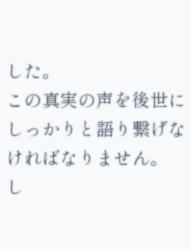した。
この真実の声を後世にしっかりと語り繋げなければなりません。
し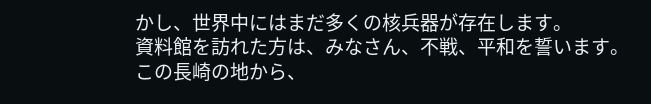かし、世界中にはまだ多くの核兵器が存在します。
資料館を訪れた方は、みなさん、不戦、平和を誓います。
この長崎の地から、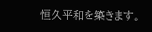恒久平和を築きます。